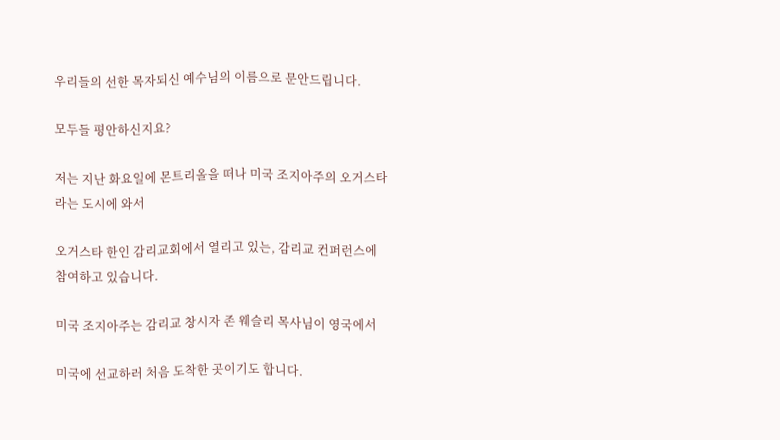우리들의 선한 목자되신 예수님의 이름으로 문안드립니다.

모두들 평안하신지요?

저는 지난 화요일에 몬트리올을 떠나 미국 조지아주의 오거스타 라는 도시에 와서

오거스타 한인 감리교회에서 열리고 있는, 감리교 컨퍼런스에 참여하고 있습니다.

미국 조지아주는 감리교 창시자 존 웨슬리 목사님이 영국에서

미국에 선교하러 처음 도착한 곳이기도 합니다.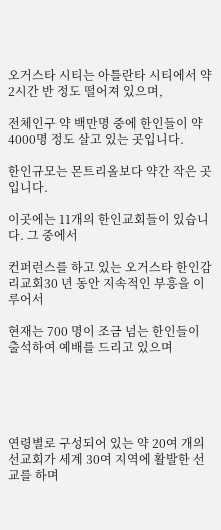오거스타 시티는 아틀란타 시티에서 약 2시간 반 정도 떨어져 있으며,

전체인구 약 백만명 중에 한인들이 약 4000명 정도 살고 있는 곳입니다.

한인규모는 몬트리올보다 약간 작은 곳입니다.

이곳에는 11개의 한인교회들이 있습니다. 그 중에서

컨퍼런스를 하고 있는 오거스타 한인감리교회30 년 동안 지속적인 부흥을 이루어서

현재는 700 명이 조금 넘는 한인들이 출석하여 예배를 드리고 있으며





연령별로 구성되어 있는 약 20여 개의 선교회가 세계 30여 지역에 활발한 선교를 하며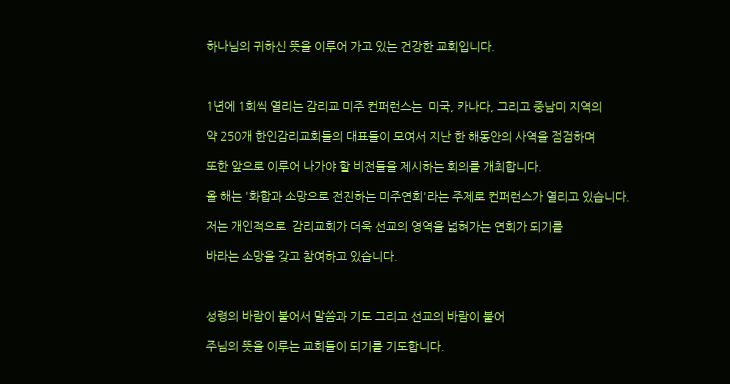하나님의 귀하신 뜻을 이루어 가고 있는 건강한 교회입니다.



1년에 1회씩 열리는 감리교 미주 컨퍼런스는  미국, 카나다, 그리고 중남미 지역의

약 250개 한인감리교회들의 대표들이 모여서 지난 한 해동안의 사역을 점검하며

또한 앞으로 이루어 나가야 할 비전들을 제시하는 회의를 개최합니다.

올 해는 '화합과 소망으로 전진하는 미주연회'라는 주제로 컨퍼런스가 열리고 있습니다.

저는 개인적으로  감리교회가 더욱 선교의 영역을 넓혀가는 연회가 되기를

바라는 소망을 갖고 참여하고 있습니다.



성령의 바람이 불어서 말씀과 기도 그리고 선교의 바람이 불어

주님의 뜻을 이루는 교회들이 되기를 기도합니다.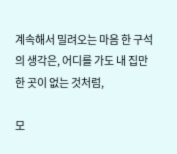계속해서 밀려오는 마음 한 구석의 생각은, 어디를 가도 내 집만한 곳이 없는 것처럼,

모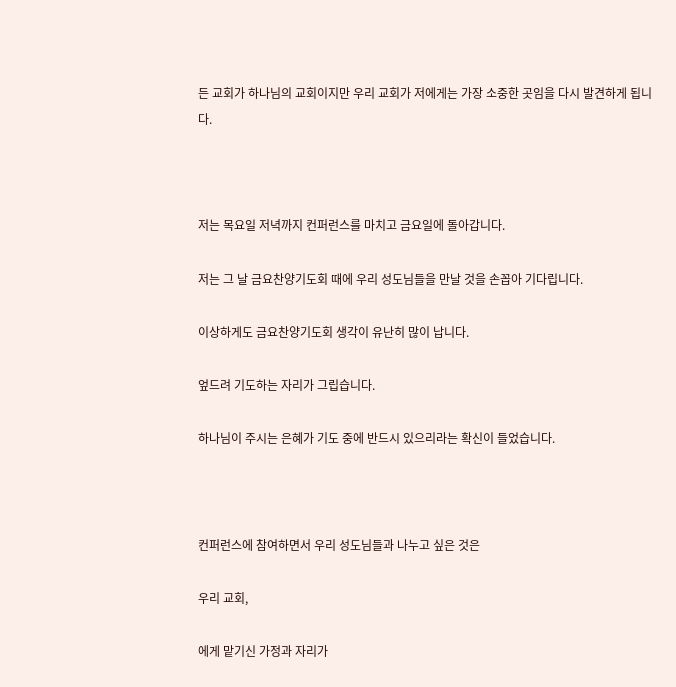든 교회가 하나님의 교회이지만 우리 교회가 저에게는 가장 소중한 곳임을 다시 발견하게 됩니다.



저는 목요일 저녁까지 컨퍼런스를 마치고 금요일에 돌아갑니다.

저는 그 날 금요찬양기도회 때에 우리 성도님들을 만날 것을 손꼽아 기다립니다.

이상하게도 금요찬양기도회 생각이 유난히 많이 납니다.

엎드려 기도하는 자리가 그립습니다.

하나님이 주시는 은혜가 기도 중에 반드시 있으리라는 확신이 들었습니다.



컨퍼런스에 참여하면서 우리 성도님들과 나누고 싶은 것은

우리 교회,

에게 맡기신 가정과 자리가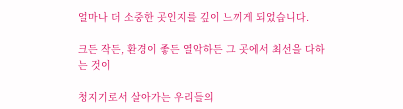얼마나 더 소중한 곳인지를 깊이 느끼게 되었습니다.

크든 작든, 환경이 좋든 열악하든 그 곳에서 최선을 다하는 것이

청지기로서 살아가는 우리들의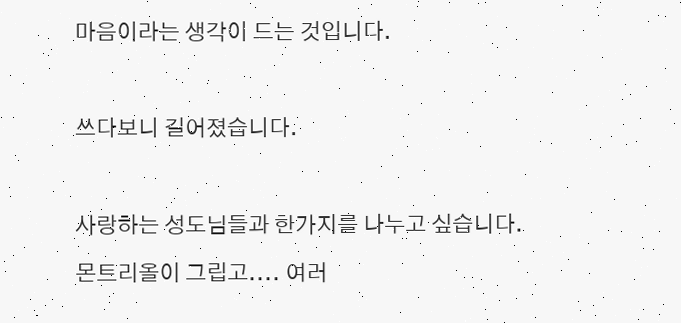마음이라는 생각이 드는 것입니다.



쓰다보니 길어졌습니다.



사랑하는 성도님들과 한가지를 나누고 싶습니다.

몬트리올이 그립고.... 여러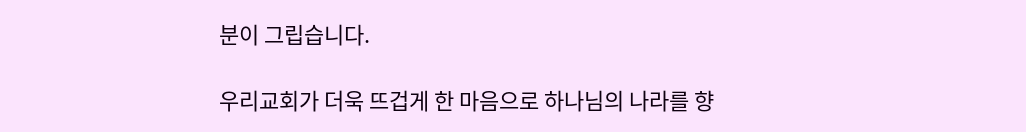분이 그립습니다.

우리교회가 더욱 뜨겁게 한 마음으로 하나님의 나라를 향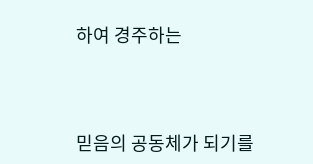하여 경주하는



믿음의 공동체가 되기를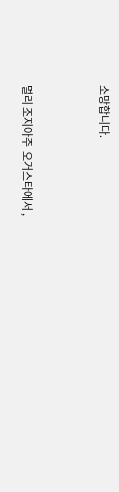소망합니다.



멀리 조지아주  오거스타에서 ,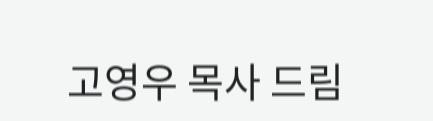고영우 목사 드림